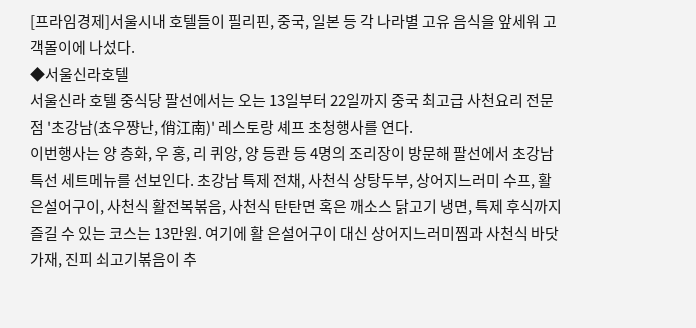[프라임경제]서울시내 호텔들이 필리핀, 중국, 일본 등 각 나라별 고유 음식을 앞세워 고객몰이에 나섰다.
◆서울신라호텔
서울신라 호텔 중식당 팔선에서는 오는 13일부터 22일까지 중국 최고급 사천요리 전문점 '초강남(쵸우쨩난, 俏江南)' 레스토랑 셰프 초청행사를 연다.
이번행사는 양 층화, 우 홍, 리 퀴앙, 양 등콴 등 4명의 조리장이 방문해 팔선에서 초강남 특선 세트메뉴를 선보인다. 초강남 특제 전채, 사천식 상탕두부, 상어지느러미 수프, 활 은설어구이, 사천식 활전복볶음, 사천식 탄탄면 혹은 깨소스 닭고기 냉면, 특제 후식까지 즐길 수 있는 코스는 13만원. 여기에 활 은설어구이 대신 상어지느러미찜과 사천식 바닷가재, 진피 쇠고기볶음이 추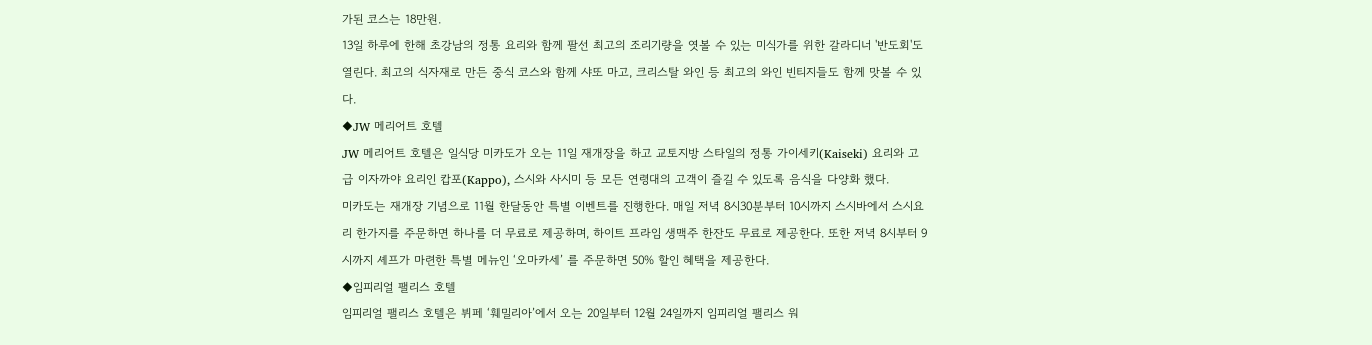가된 코스는 18만원.
13일 하루에 한해 초강남의 정통 요리와 함께 팔선 최고의 조리기량을 엿볼 수 있는 미식가를 위한 갈라디너 '반도회'도 열린다. 최고의 식자재로 만든 중식 코스와 함께 샤또 마고, 크리스탈 와인 등 최고의 와인 빈티지들도 함께 맛볼 수 있다.
◆JW 메리어트 호텔
JW 메리어트 호텔은 일식당 미카도가 오는 11일 재개장을 하고 교토지방 스타일의 정통 가이세키(Kaiseki) 요리와 고급 이자까야 요리인 캅포(Kappo), 스시와 사시미 등 모든 연령대의 고객이 즐길 수 있도록 음식을 다양화 했다.
미카도는 재개장 기념으로 11월 한달동안 특별 이벤트를 진행한다. 매일 저녁 8시30분부터 10시까지 스시바에서 스시요리 한가지를 주문하면 하나를 더 무료로 제공하며, 하이트 프라임 생맥주 한잔도 무료로 제공한다. 또한 저녁 8시부터 9시까지 셰프가 마련한 특별 메뉴인 ‘오마카세’ 를 주문하면 50% 할인 혜택을 제공한다.
◆임피리얼 팰리스 호텔
임피리얼 팰리스 호텔은 뷔페 ‘훼밀리아’에서 오는 20일부터 12월 24일까지 임피리얼 팰리스 워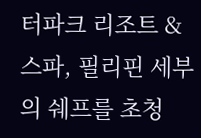터파크 리조트 & 스파, 필리핀 세부의 쉐프를 초청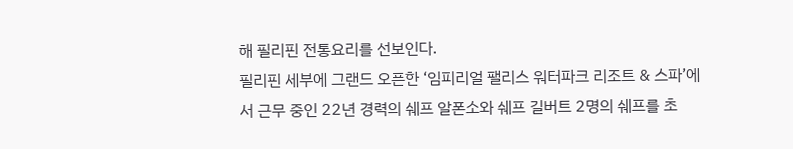해 필리핀 전통요리를 선보인다.
필리핀 세부에 그랜드 오픈한 ‘임피리얼 팰리스 워터파크 리조트 & 스파’에서 근무 중인 22년 경력의 쉐프 알폰소와 쉐프 길버트 2명의 쉐프를 초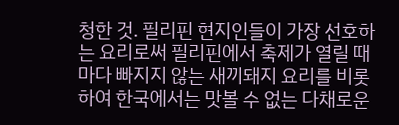청한 것. 필리핀 현지인들이 가장 선호하는 요리로써 필리핀에서 축제가 열릴 때마다 빠지지 않는 새끼돼지 요리를 비롯하여 한국에서는 맛볼 수 없는 다채로운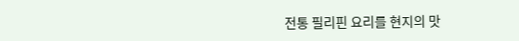전통 필리핀 요리를 현지의 맛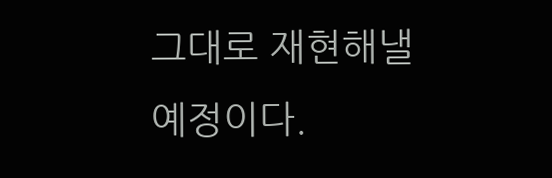그대로 재현해낼 예정이다.